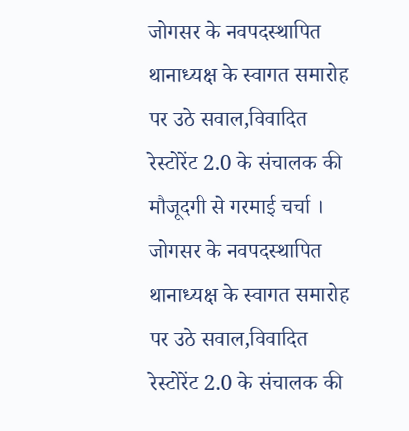जोगसर के नवपदस्थापित थानाध्यक्ष के स्वागत समारोह पर उठे सवाल,विवादित रेस्टोरेंट 2.0 के संचालक की मौजूदगी से गरमाई चर्चा ।
जोगसर के नवपदस्थापित थानाध्यक्ष के स्वागत समारोह पर उठे सवाल,विवादित रेस्टोरेंट 2.0 के संचालक की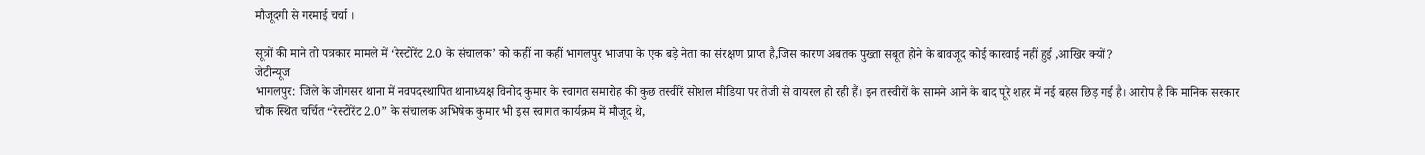मौजूदगी से गरमाई चर्चा ।

सूत्रों की माने तो पत्रकार मामले में ‘रेस्टोरेंट 2.0 के संचालक’ को कहीं ना कहीं भागलपुर भाजपा के एक बड़े नेता का संरक्षण प्राप्त है,जिस कारण अबतक पुख्ता सबूत होने के बावजूद कोई कारवाई नहीं हुई ,आखिर क्यों?
जेटीन्यूज
भागलपुर: जिले के जोगसर थाना में नवपदस्थापित थानाध्यक्ष विनोद कुमार के स्वागत समारोह की कुछ तस्वीरें सोशल मीडिया पर तेजी से वायरल हो रही हैं। इन तस्वीरों के सामने आने के बाद पूरे शहर में नई बहस छिड़ गई है। आरोप है कि मानिक सरकार चौक स्थित चर्चित “रेस्टोरेंट 2.0” के संचालक अभिषेक कुमार भी इस स्वागत कार्यक्रम में मौजूद थे,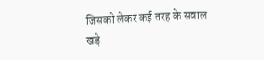जिसको लेकर कई तरह के सवाल खड़े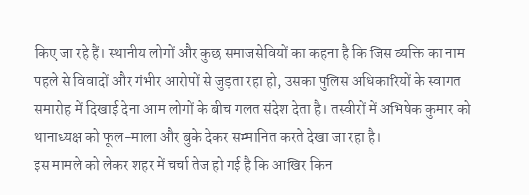किए जा रहे हैं। स्थानीय लोगों और कुछ समाजसेवियों का कहना है कि जिस व्यक्ति का नाम पहले से विवादों और गंभीर आरोपों से जुड़ता रहा हो, उसका पुलिस अधिकारियों के स्वागत समारोह में दिखाई देना आम लोगों के बीच गलत संदेश देता है। तस्वीरों में अभिषेक कुमार को थानाध्यक्ष को फूल-माला और बुके देकर सम्मानित करते देखा जा रहा है।
इस मामले को लेकर शहर में चर्चा तेज हो गई है कि आखिर किन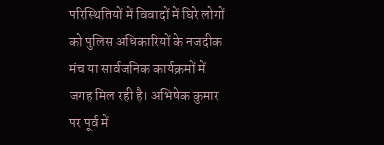परिस्थितियों में विवादों में घिरे लोगों को पुलिस अधिकारियों के नजदीक मंच या सार्वजनिक कार्यक्रमों में जगह मिल रही है। अभिषेक कुमार पर पूर्व में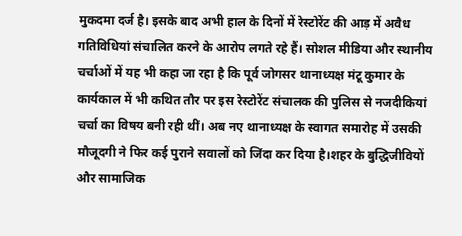मुकदमा दर्ज है। इसके बाद अभी हाल के दिनों में रेस्टोरेंट की आड़ में अवैध गतिविधियां संचालित करने के आरोप लगते रहे हैं। सोशल मीडिया और स्थानीय चर्चाओं में यह भी कहा जा रहा है कि पूर्व जोगसर थानाध्यक्ष मंटू कुमार के कार्यकाल में भी कथित तौर पर इस रेस्टोरेंट संचालक की पुलिस से नजदीकियां चर्चा का विषय बनी रही थीं। अब नए थानाध्यक्ष के स्वागत समारोह में उसकी मौजूदगी ने फिर कई पुराने सवालों को जिंदा कर दिया है।शहर के बुद्धिजीवियों और सामाजिक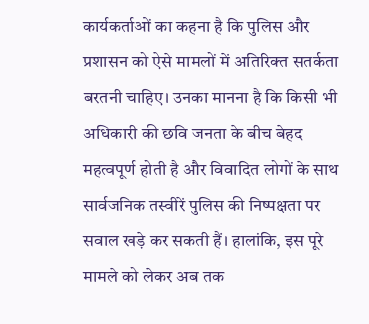कार्यकर्ताओं का कहना है कि पुलिस और प्रशासन को ऐसे मामलों में अतिरिक्त सतर्कता बरतनी चाहिए। उनका मानना है कि किसी भी अधिकारी की छवि जनता के बीच बेहद महत्वपूर्ण होती है और विवादित लोगों के साथ सार्वजनिक तस्वीरें पुलिस की निष्पक्षता पर सवाल खड़े कर सकती हैं। हालांकि, इस पूरे मामले को लेकर अब तक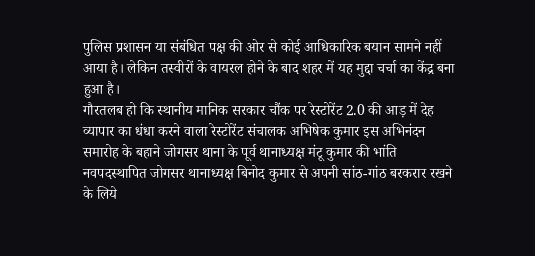पुलिस प्रशासन या संबंधित पक्ष की ओर से कोई आधिकारिक बयान सामने नहीं आया है। लेकिन तस्वीरों के वायरल होने के बाद शहर में यह मुद्दा चर्चा का केंद्र बना हुआ है।
गौरतलब हो कि स्थानीय मानिक सरकार चौंक पर रेस्टोरेंट 2.0 की आड़ में देह व्यापार का धंधा करने वाला रेस्टोरेंट संचालक अभिषेक कुमार इस अभिनंदन समारोह के बहाने जोगसर थाना के पूर्व थानाध्यक्ष मंटू कुमार की भांति नवपदस्थापित जोगसर थानाध्यक्ष बिनोद कुमार से अपनी सांठ-गांठ बरकरार रखने के लिये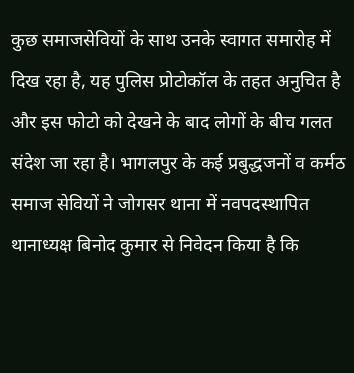कुछ समाजसेवियों के साथ उनके स्वागत समारोह में दिख रहा है, यह पुलिस प्रोटोकॉल के तहत अनुचित है और इस फोटो को देखने के बाद लोगों के बीच गलत संदेश जा रहा है। भागलपुर के कई प्रबुद्धजनों व कर्मठ समाज सेवियों ने जोगसर थाना में नवपदस्थापित थानाध्यक्ष बिनोद कुमार से निवेदन किया है कि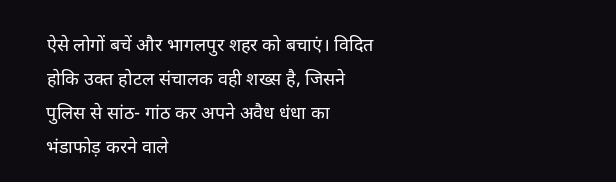ऐसे लोगों बचें और भागलपुर शहर को बचाएं। विदित होकि उक्त होटल संचालक वही शख्स है, जिसने पुलिस से सांठ- गांठ कर अपने अवैध धंधा का भंडाफोड़ करने वाले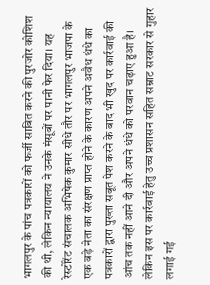भागलपुर के पांच पत्रकारों को फर्जी साबित करने की पुरजोर कोशिश की थी, लेकिन न्यायालय ने उनके मंसूबों पर पानी फेर दिया। यह रेस्टोरेंट संचालक अभिषेक कुमार सीधे तौर पर भागलपुर भाजपा के एक बड़े नेता का संरक्षण प्राप्त होने के कारण अपने अवैध धंधे का पत्रकारों द्वारा पुख्ता सबूत पेश करने के बाद भी खुद पर कार्रवाई की आंच तक नहीं आने दी और अपने धंधे को परवान चढ़ाए हुआ है। लेकिन इस पर कार्रवाई हेतु उच्च प्रशासन सहित सम्राट सरकार से गुहार लगाई गई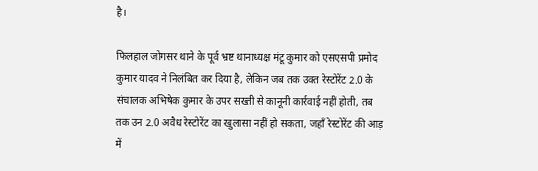है।

फिलहाल जोगसर थाने के पूर्व भ्रष्ट थानाध्यक्ष मंटू कुमार को एसएसपी प्रमोद कुमार यादव ने निलंबित कर दिया है, लेकिन जब तक उक्त रेस्टोरेंट 2.0 के संचालक अभिषेक कुमार के उपर सख्ती से कानूनी कार्रवाई नहीं होती, तब तक उन 2.0 अवैध रेस्टोरेंट का खुलासा नहीं हो सकता, जहाँ रेस्टोरेंट की आड़ में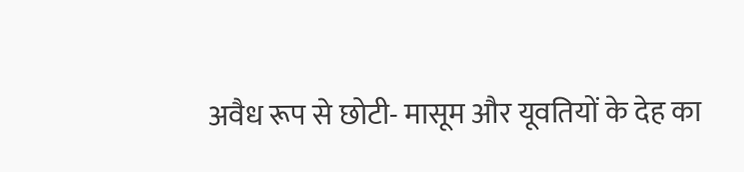अवैध रूप से छोटी- मासूम और यूवतियों के देह का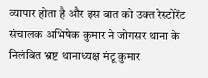व्यापार होता है और इस बात को उक्त रेस्टोरेंट संचालक अभिषेक कुमार ने जोगसर थाना के निलंबित भ्रष्ट थानाध्यक्ष मंटू कुमार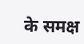के समक्ष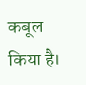कबूल किया है।